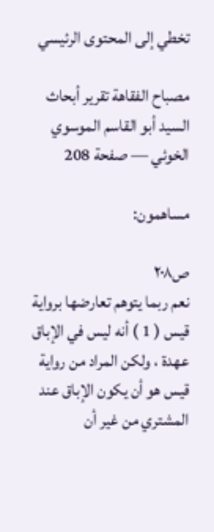تخطي إلى المحتوى الرئيسي

مصباح الفقاهة تقرير أبحاث السيد أبو القاسم الموسوي الخوئي — صفحة 208

مساهمون:

ص٢٠٨
نعم ربما يتوهم تعارضها برواية قيس ( 1 ) أنه ليس في الإباق عهدة ، ولكن المراد من رواية قيس هو أن يكون الإباق عند المشتري من غير أن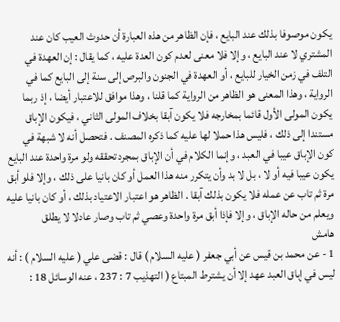يكون موصوفا بذلك عند البايع ، فإن الظاهر من هذه العبارة أن حدوث العيب كان عند المشتري لا عند البايع ، وإلا فلا معنى لعدم كون العدة عليه ، كما يقال : إن العهدة في التلف في زمن الخيار للبايع ، أو العهدة في الجنون والبرص إلى سنة إلى البايع كما في الرواية ، وهذا المعنى هو الظاهر من الرواية كما قلنا ، وهذا موافق للاعتبار أيضا ، إذ ربما يكون المولى الأول قائما بمخارجه فلا يكون آبقا بخلاف المولى الثاني ، فيكون الإباق مستندا إلى ذلك ، فليس هذا حملا لها عليه كما ذكره المصنف . فتحصل أنه لا شبهة في كون الإباق عيبا في العبد ، وإنما الكلام في أن الإباق بمجرد تحققه ولو مرة واحدة عند البايع يكون عيبا فيه أو لا ، بل لا بد وأن يتكرر منه هذا العمل أو كان بانيا على ذلك ، وإلا فلو أبق مرة ثم تاب عن عمله فلا يكون بذلك آبقا . الظاهر هو اعتبار الاعتياد بذلك ، أو كان بانيا عليه ويعلم من حاله الإباق ، وإلا فإذا أبق مرة واحدة وعصي ثم تاب وصار عادلا لا يطلق
هامش
1 - عن محمد بن قيس عن أبي جعفر ( عليه السلام ) قال : قضى علي ( عليه السلام ) : أنه ليس في إباق العبد عهد إلا أن يشترط المبتاع ( التهذيب 7 : 237 ، عنه الوسائل 18 :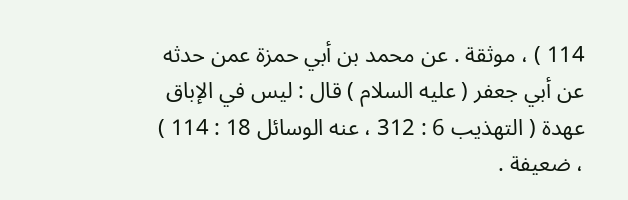114 ) ، موثقة . عن محمد بن أبي حمزة عمن حدثه عن أبي جعفر ( عليه السلام ) قال : ليس في الإباق عهدة ( التهذيب 6 : 312 ، عنه الوسائل 18 : 114 ) ، ضعيفة .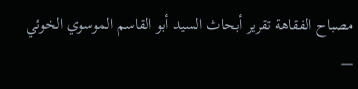مصباح الفقاهة تقرير أبحاث السيد أبو القاسم الموسوي الخوئي —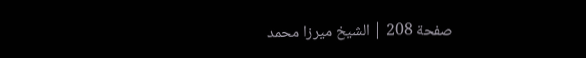صفحة 208 | الشيخ ميرزا محمد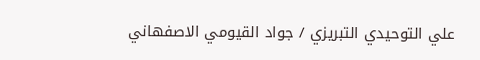علي التوحيدي التبريزي / جواد القيومي الاصفهاني